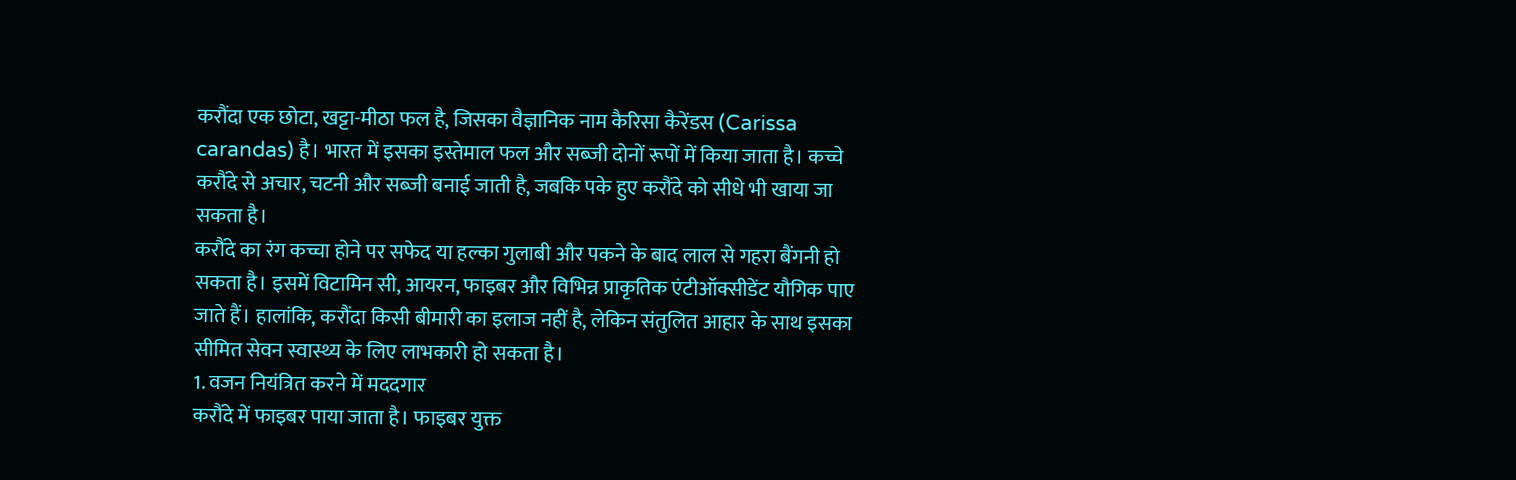करौंदा एक छोटा, खट्टा-मीठा फल है, जिसका वैज्ञानिक नाम कैरिसा कैरेंडस (Carissa carandas) है। भारत में इसका इस्तेमाल फल और सब्जी दोनों रूपों में किया जाता है। कच्चे करौंदे से अचार, चटनी और सब्जी बनाई जाती है, जबकि पके हुए करौंदे को सीधे भी खाया जा सकता है।
करौंदे का रंग कच्चा होने पर सफेद या हल्का गुलाबी और पकने के बाद लाल से गहरा बैंगनी हो सकता है। इसमें विटामिन सी, आयरन, फाइबर और विभिन्न प्राकृतिक एंटीऑक्सीडेंट यौगिक पाए जाते हैं। हालांकि, करौंदा किसी बीमारी का इलाज नहीं है, लेकिन संतुलित आहार के साथ इसका सीमित सेवन स्वास्थ्य के लिए लाभकारी हो सकता है।
1. वजन नियंत्रित करने में मददगार
करौंदे में फाइबर पाया जाता है। फाइबर युक्त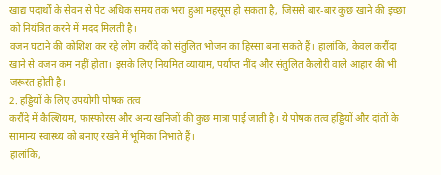खाद्य पदार्थों के सेवन से पेट अधिक समय तक भरा हुआ महसूस हो सकता है, जिससे बार-बार कुछ खाने की इच्छा को नियंत्रित करने में मदद मिलती है।
वजन घटाने की कोशिश कर रहे लोग करौंदे को संतुलित भोजन का हिस्सा बना सकते हैं। हालांकि, केवल करौंदा खाने से वजन कम नहीं होता। इसके लिए नियमित व्यायाम, पर्याप्त नींद और संतुलित कैलोरी वाले आहार की भी जरूरत होती है।
2. हड्डियों के लिए उपयोगी पोषक तत्व
करौंदे में कैल्शियम, फास्फोरस और अन्य खनिजों की कुछ मात्रा पाई जाती है। ये पोषक तत्व हड्डियों और दांतों के सामान्य स्वास्थ्य को बनाए रखने में भूमिका निभाते हैं।
हालांकि,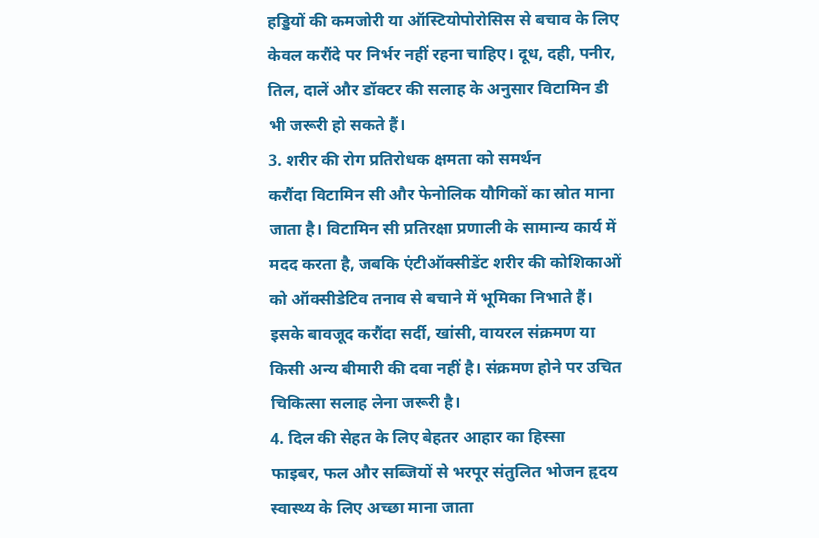हड्डियों की कमजोरी या ऑस्टियोपोरोसिस से बचाव के लिए केवल करौंदे पर निर्भर नहीं रहना चाहिए। दूध, दही, पनीर, तिल, दालें और डॉक्टर की सलाह के अनुसार विटामिन डी भी जरूरी हो सकते हैं।
3. शरीर की रोग प्रतिरोधक क्षमता को समर्थन
करौंदा विटामिन सी और फेनोलिक यौगिकों का स्रोत माना जाता है। विटामिन सी प्रतिरक्षा प्रणाली के सामान्य कार्य में मदद करता है, जबकि एंटीऑक्सीडेंट शरीर की कोशिकाओं को ऑक्सीडेटिव तनाव से बचाने में भूमिका निभाते हैं।
इसके बावजूद करौंदा सर्दी, खांसी, वायरल संक्रमण या किसी अन्य बीमारी की दवा नहीं है। संक्रमण होने पर उचित चिकित्सा सलाह लेना जरूरी है।
4. दिल की सेहत के लिए बेहतर आहार का हिस्सा
फाइबर, फल और सब्जियों से भरपूर संतुलित भोजन हृदय स्वास्थ्य के लिए अच्छा माना जाता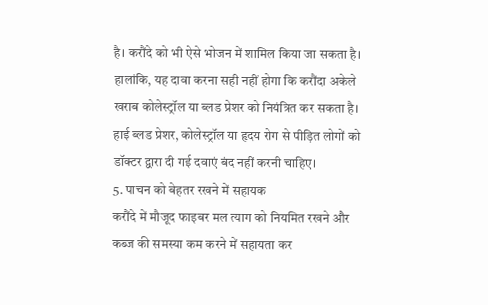है। करौंदे को भी ऐसे भोजन में शामिल किया जा सकता है।
हालांकि, यह दावा करना सही नहीं होगा कि करौंदा अकेले खराब कोलेस्ट्रॉल या ब्लड प्रेशर को नियंत्रित कर सकता है। हाई ब्लड प्रेशर, कोलेस्ट्रॉल या हृदय रोग से पीड़ित लोगों को डॉक्टर द्वारा दी गई दवाएं बंद नहीं करनी चाहिए।
5. पाचन को बेहतर रखने में सहायक
करौंदे में मौजूद फाइबर मल त्याग को नियमित रखने और कब्ज की समस्या कम करने में सहायता कर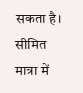सकता है। सीमित मात्रा में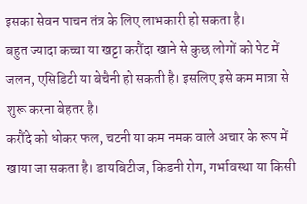इसका सेवन पाचन तंत्र के लिए लाभकारी हो सकता है।
बहुत ज्यादा कच्चा या खट्टा करौंदा खाने से कुछ लोगों को पेट में जलन, एसिडिटी या बेचैनी हो सकती है। इसलिए इसे कम मात्रा से शुरू करना बेहतर है।
करौंदे को धोकर फल, चटनी या कम नमक वाले अचार के रूप में खाया जा सकता है। डायबिटीज, किडनी रोग, गर्भावस्था या किसी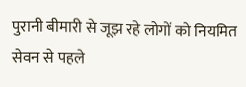पुरानी बीमारी से जूझ रहे लोगों को नियमित सेवन से पहले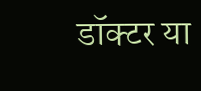डॉक्टर या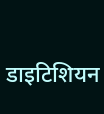डाइटिशियन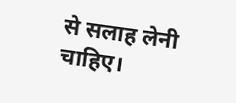से सलाह लेनी चाहिए।